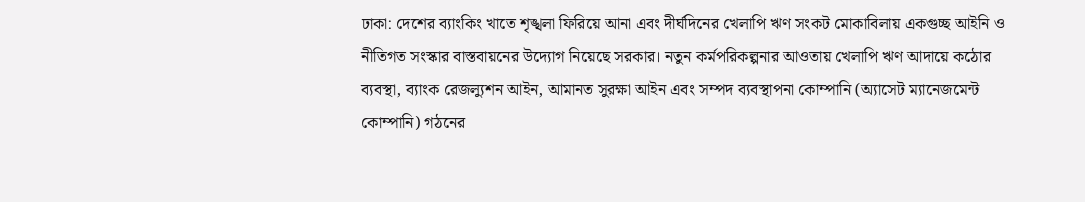ঢাকা: দেশের ব্যাংকিং খাতে শৃঙ্খলা ফিরিয়ে আনা এবং দীর্ঘদিনের খেলাপি ঋণ সংকট মোকাবিলায় একগুচ্ছ আইনি ও নীতিগত সংস্কার বাস্তবায়নের উদ্যোগ নিয়েছে সরকার। নতুন কর্মপরিকল্পনার আওতায় খেলাপি ঋণ আদায়ে কঠোর ব্যবস্থা, ব্যাংক রেজল্যুশন আইন, আমানত সুরক্ষা আইন এবং সম্পদ ব্যবস্থাপনা কোম্পানি (অ্যাসেট ম্যানেজমেন্ট কোম্পানি) গঠনের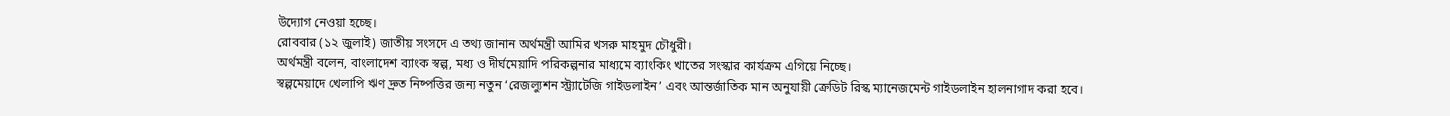উদ্যোগ নেওয়া হচ্ছে।
রোববার (১২ জুলাই) জাতীয় সংসদে এ তথ্য জানান অর্থমন্ত্রী আমির খসরু মাহমুদ চৌধুরী।
অর্থমন্ত্রী বলেন, বাংলাদেশ ব্যাংক স্বল্প, মধ্য ও দীর্ঘমেয়াদি পরিকল্পনার মাধ্যমে ব্যাংকিং খাতের সংস্কার কার্যক্রম এগিয়ে নিচ্ছে।
স্বল্পমেয়াদে খেলাপি ঋণ দ্রুত নিষ্পত্তির জন্য নতুন ‘রেজল্যুশন স্ট্র্যাটেজি গাইডলাইন’ এবং আন্তর্জাতিক মান অনুযায়ী ক্রেডিট রিস্ক ম্যানেজমেন্ট গাইডলাইন হালনাগাদ করা হবে।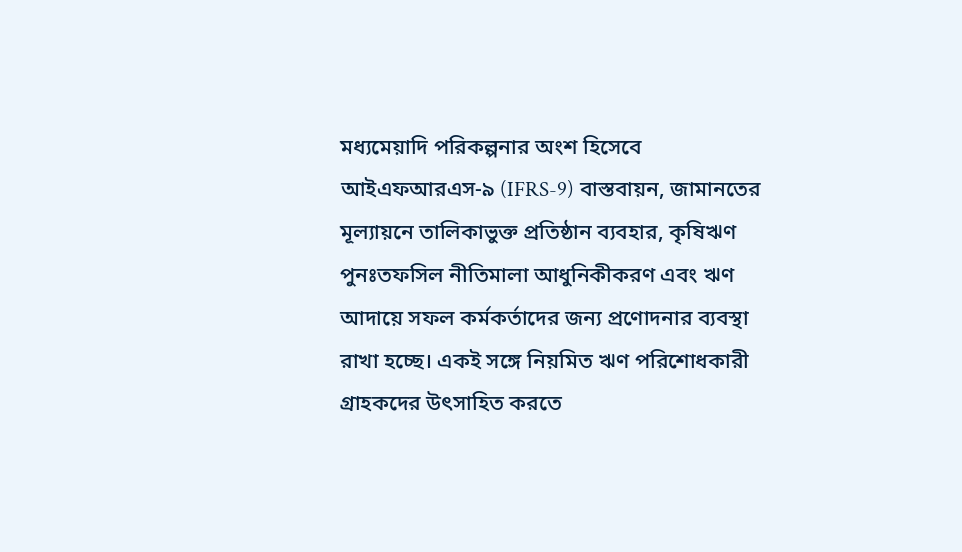মধ্যমেয়াদি পরিকল্পনার অংশ হিসেবে আইএফআরএস-৯ (IFRS-9) বাস্তবায়ন, জামানতের মূল্যায়নে তালিকাভুক্ত প্রতিষ্ঠান ব্যবহার, কৃষিঋণ পুনঃতফসিল নীতিমালা আধুনিকীকরণ এবং ঋণ আদায়ে সফল কর্মকর্তাদের জন্য প্রণোদনার ব্যবস্থা রাখা হচ্ছে। একই সঙ্গে নিয়মিত ঋণ পরিশোধকারী গ্রাহকদের উৎসাহিত করতে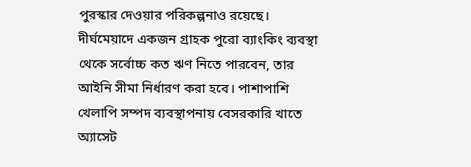পুরস্কার দেওয়ার পরিকল্পনাও রয়েছে।
দীর্ঘমেয়াদে একজন গ্রাহক পুরো ব্যাংকিং ব্যবস্থা থেকে সর্বোচ্চ কত ঋণ নিতে পারবেন, তার আইনি সীমা নির্ধারণ করা হবে। পাশাপাশি খেলাপি সম্পদ ব্যবস্থাপনায় বেসরকারি খাতে অ্যাসেট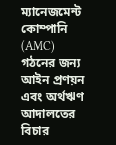ম্যানেজমেন্ট কোম্পানি (AMC) গঠনের জন্য আইন প্রণয়ন এবং অর্থঋণ আদালতের বিচার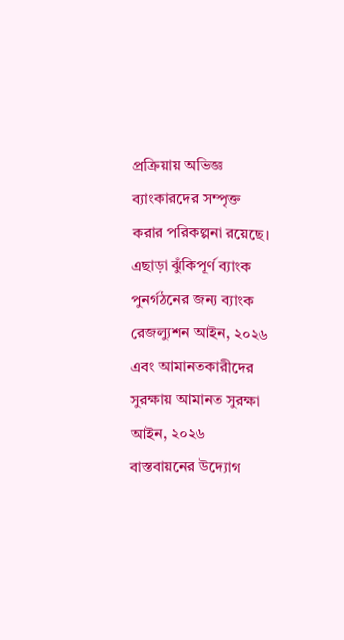প্রক্রিয়ায় অভিজ্ঞ ব্যাংকারদের সম্পৃক্ত করার পরিকল্পনা রয়েছে।
এছাড়া ঝুঁকিপূর্ণ ব্যাংক পুনর্গঠনের জন্য ব্যাংক রেজল্যুশন আইন, ২০২৬ এবং আমানতকারীদের সুরক্ষায় আমানত সুরক্ষা আইন, ২০২৬ বাস্তবায়নের উদ্যোগ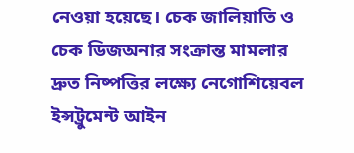নেওয়া হয়েছে। চেক জালিয়াতি ও চেক ডিজঅনার সংক্রান্ত মামলার দ্রুত নিষ্পত্তির লক্ষ্যে নেগোশিয়েবল ইন্সট্রুমেন্ট আইন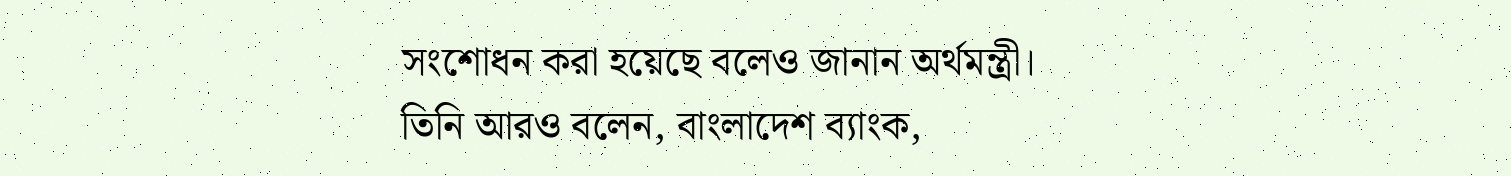সংশোধন করা হয়েছে বলেও জানান অর্থমন্ত্রী।
তিনি আরও বলেন, বাংলাদেশ ব্যাংক,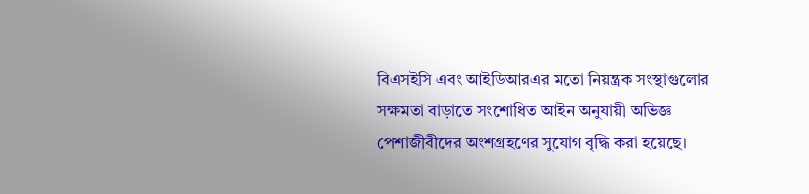বিএসইসি এবং আইডিআরএর মতো নিয়ন্ত্রক সংস্থাগুলোর সক্ষমতা বাড়াতে সংশোধিত আইন অনুযায়ী অভিজ্ঞ পেশাজীবীদের অংশগ্রহণের সুযোগ বৃদ্ধি করা হয়েছে।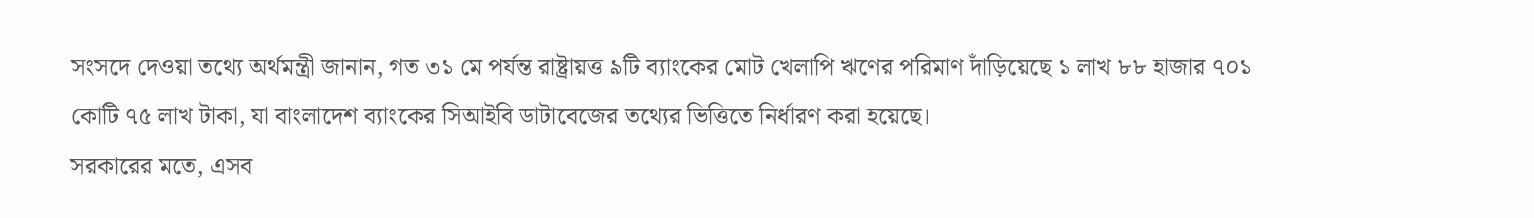সংসদে দেওয়া তথ্যে অর্থমন্ত্রী জানান, গত ৩১ মে পর্যন্ত রাষ্ট্রায়ত্ত ৯টি ব্যাংকের মোট খেলাপি ঋণের পরিমাণ দাঁড়িয়েছে ১ লাখ ৮৮ হাজার ৭০১ কোটি ৭৫ লাখ টাকা, যা বাংলাদেশ ব্যাংকের সিআইবি ডাটাবেজের তথ্যের ভিত্তিতে নির্ধারণ করা হয়েছে।
সরকারের মতে, এসব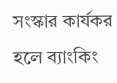সংস্কার কার্যকর হলে ব্যাংকিং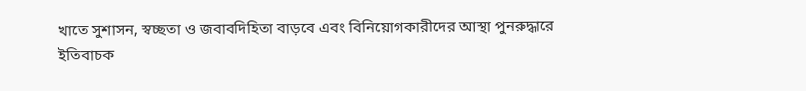খাতে সুশাসন, স্বচ্ছতা ও জবাবদিহিতা বাড়বে এবং বিনিয়োগকারীদের আস্থা পুনরুদ্ধারে ইতিবাচক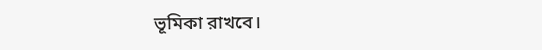ভূমিকা রাখবে।